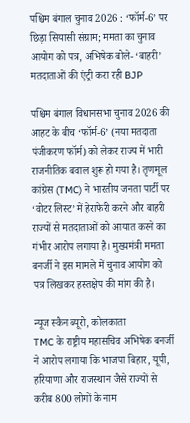पश्चिम बंगाल चुनाव 2026 : ‘फॉर्म-6’ पर छिड़ा सियासी संग्राम; ममता का चुनाव आयोग को पत्र, अभिषेक बोले- ‘बाहरी’ मतदाताओं की एंट्री करा रही BJP

पश्चिम बंगाल विधानसभा चुनाव 2026 की आहट के बीच ‘फॉर्म-6’ (नया मतदाता पंजीकरण फॉर्म) को लेकर राज्य में भारी राजनीतिक बवाल शुरू हो गया है। तृणमूल कांग्रेस (TMC) ने भारतीय जनता पार्टी पर ‘वोटर लिस्ट’ में हेराफेरी करने और बाहरी राज्यों से मतदाताओं को आयात करने का गंभीर आरोप लगाया है। मुख्यमंत्री ममता बनर्जी ने इस मामले में चुनाव आयोग को पत्र लिखकर हस्तक्षेप की मांग की है।

न्यूज स्कैन ब्यूरो, कोलकाता
TMC के राष्ट्रीय महासचिव अभिषेक बनर्जी ने आरोप लगाया कि भाजपा बिहार, यूपी, हरियाणा और राजस्थान जैसे राज्यों से करीब 800 लोगों के नाम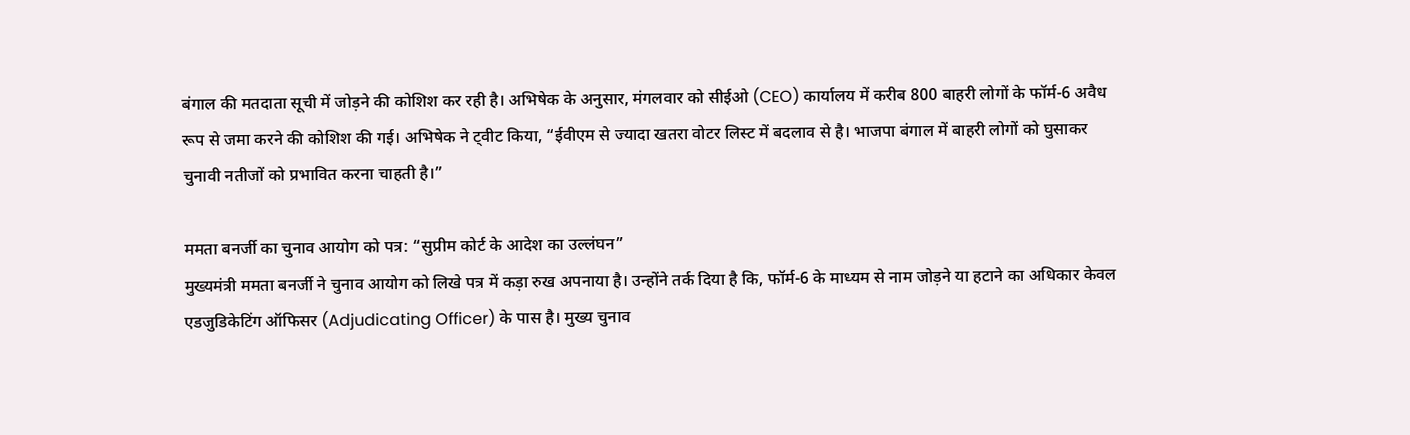बंगाल की मतदाता सूची में जोड़ने की कोशिश कर रही है। अभिषेक के अनुसार, मंगलवार को सीईओ (CEO) कार्यालय में करीब 800 बाहरी लोगों के फॉर्म-6 अवैध रूप से जमा करने की कोशिश की गई। अभिषेक ने ट्वीट किया, “ईवीएम से ज्यादा खतरा वोटर लिस्ट में बदलाव से है। भाजपा बंगाल में बाहरी लोगों को घुसाकर चुनावी नतीजों को प्रभावित करना चाहती है।”

ममता बनर्जी का चुनाव आयोग को पत्र: “सुप्रीम कोर्ट के आदेश का उल्लंघन”
मुख्यमंत्री ममता बनर्जी ने चुनाव आयोग को लिखे पत्र में कड़ा रुख अपनाया है। उन्होंने तर्क दिया है कि, फॉर्म-6 के माध्यम से नाम जोड़ने या हटाने का अधिकार केवल एडजुडिकेटिंग ऑफिसर (Adjudicating Officer) के पास है। मुख्य चुनाव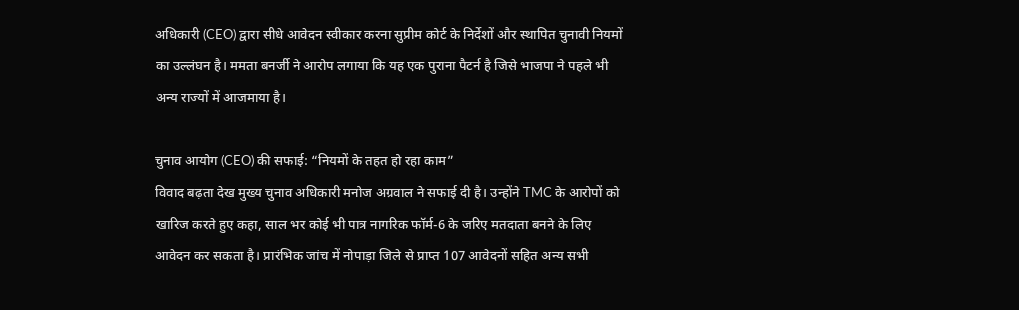अधिकारी (CEO) द्वारा सीधे आवेदन स्वीकार करना सुप्रीम कोर्ट के निर्देशों और स्थापित चुनावी नियमों का उल्लंघन है। ममता बनर्जी ने आरोप लगाया कि यह एक पुराना पैटर्न है जिसे भाजपा ने पहले भी अन्य राज्यों में आजमाया है।

चुनाव आयोग (CEO) की सफाई: “नियमों के तहत हो रहा काम”
विवाद बढ़ता देख मुख्य चुनाव अधिकारी मनोज अग्रवाल ने सफाई दी है। उन्होंने TMC के आरोपों को खारिज करते हुए कहा, साल भर कोई भी पात्र नागरिक फॉर्म-6 के जरिए मतदाता बनने के लिए आवेदन कर सकता है। प्रारंभिक जांच में नोपाड़ा जिले से प्राप्त 107 आवेदनों सहित अन्य सभी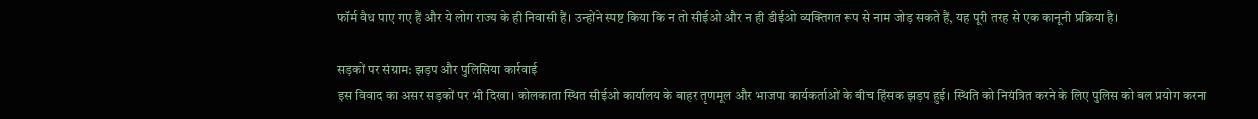फॉर्म वैध पाए गए हैं और ये लोग राज्य के ही निवासी हैं। उन्होंने स्पष्ट किया कि न तो सीईओ और न ही डीईओ व्यक्तिगत रूप से नाम जोड़ सकते हैं, यह पूरी तरह से एक कानूनी प्रक्रिया है।

सड़कों पर संग्राम: झड़प और पुलिसिया कार्रवाई
इस विवाद का असर सड़कों पर भी दिखा। कोलकाता स्थित सीईओ कार्यालय के बाहर तृणमूल और भाजपा कार्यकर्ताओं के बीच हिंसक झड़प हुई। स्थिति को नियंत्रित करने के लिए पुलिस को बल प्रयोग करना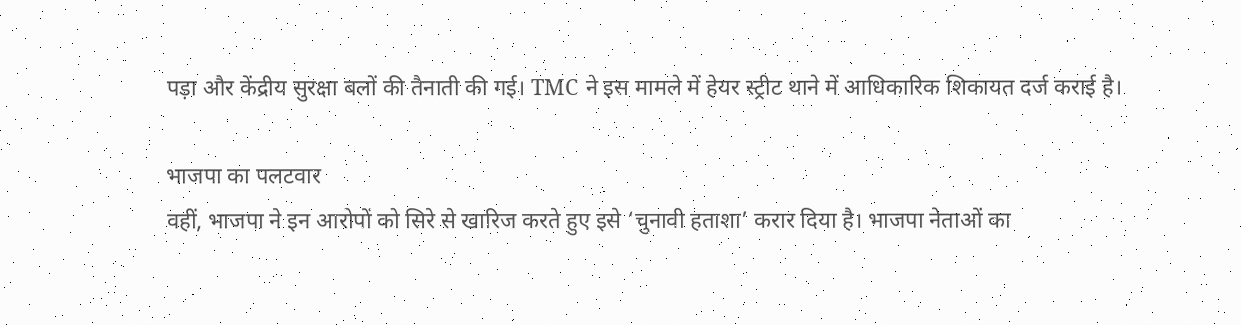पड़ा और केंद्रीय सुरक्षा बलों की तैनाती की गई। TMC ने इस मामले में हेयर स्ट्रीट थाने में आधिकारिक शिकायत दर्ज कराई है।

भाजपा का पलटवार
वहीं, भाजपा ने इन आरोपों को सिरे से खारिज करते हुए इसे ‘चुनावी हताशा’ करार दिया है। भाजपा नेताओं का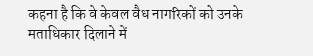कहना है कि वे केवल वैध नागरिकों को उनके मताधिकार दिलाने में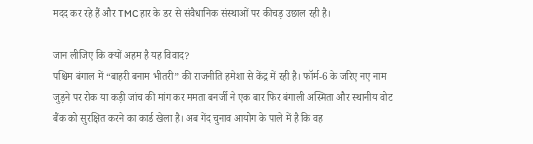मदद कर रहे हैं और TMC हार के डर से संवैधानिक संस्थाओं पर कीचड़ उछाल रही है।

जान लीजिए कि क्यों अहम है यह विवाद?
पश्चिम बंगाल में “बाहरी बनाम भीतरी” की राजनीति हमेशा से केंद्र में रही है। फॉर्म-6 के जरिए नए नाम जुड़ने पर रोक या कड़ी जांच की मांग कर ममता बनर्जी ने एक बार फिर बंगाली अस्मिता और स्थानीय वोट बैंक को सुरक्षित करने का कार्ड खेला है। अब गेंद चुनाव आयोग के पाले में है कि वह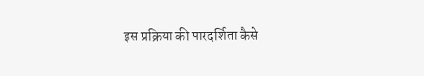इस प्रक्रिया की पारदर्शिता कैसे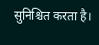सुनिश्चित करता है।